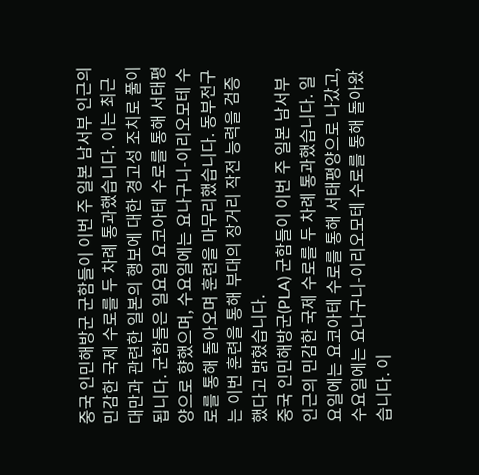중국 인민해방군 군함들이 이번 주 일본 남서부 인근의 민감한 국제 수로를 두 차례 통과했습니다. 이는 최근 대만과 관련한 일본의 행보에 대한 경고성 조치로 풀이됩니다. 군함들은 일요일 요코아테 수로를 통해 서태평양으로 향했으며, 수요일에는 요나구니-이리오모테 수로를 통해 돌아오며 훈련을 마무리했습니다. 동부전구는 이번 훈련을 통해 부대의 장거리 작전 능력을 검증했다고 밝혔습니다.
중국 인민해방군(PLA) 군함들이 이번 주 일본 남서부 인근의 민감한 국제 수로를 두 차례 통과했습니다. 일요일에는 요코아테 수로를 통해 서태평양으로 나갔고, 수요일에는 요나구니-이리오모테 수로를 통해 돌아왔습니다. 이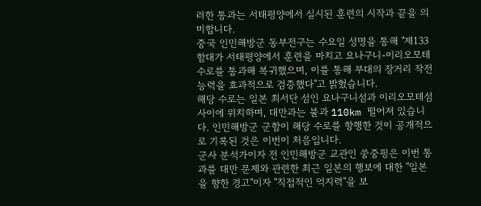러한 통과는 서태평양에서 실시된 훈련의 시작과 끝을 의미합니다.
중국 인민해방군 동부전구는 수요일 성명을 통해 "제133함대가 서태평양에서 훈련을 마치고 요나구니-이리오모테 수로를 통과해 복귀했으며, 이를 통해 부대의 장거리 작전 능력을 효과적으로 검증했다"고 밝혔습니다.
해당 수로는 일본 최서단 섬인 요나구니섬과 이리오모테섬 사이에 위치하며, 대만과는 불과 110km 떨어져 있습니다. 인민해방군 군함이 해당 수로를 항행한 것이 공개적으로 기록된 것은 이번이 처음입니다.
군사 분석가이자 전 인민해방군 교관인 쑹중핑은 이번 통과를 대만 문제와 관련한 최근 일본의 행보에 대한 "일본을 향한 경고"이자 "직접적인 억지력"을 보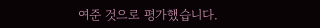여준 것으로 평가했습니다.